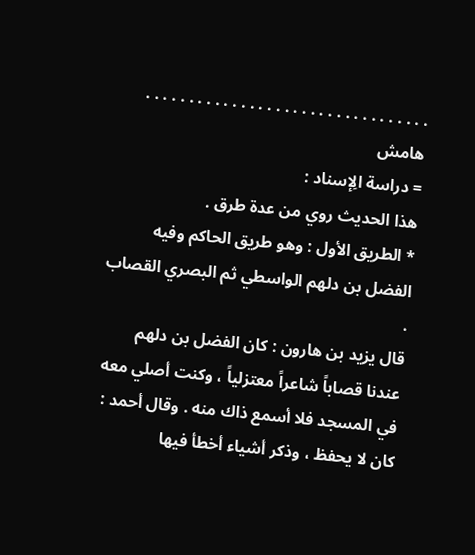. . . . . . . . . . . . . . . . . . . . . . . . . . . . . . . . .
هامش
= دراسة الِإسناد :
هذا الحديث روي من عدة طرق .
* الطريق الأول : وهو طريق الحاكم وفيه الفضل بن دلهم الواسطي ثم البصري القصاب .
قال يزيد بن هارون : كان الفضل بن دلهم عندنا قصاباً شاعراً معتزلياً ، وكنت أصلي معه في المسجد فلا أسمع ذاك منه . وقال أحمد : كان لا يحفظ ، وذكر أشياء أخطأ فيها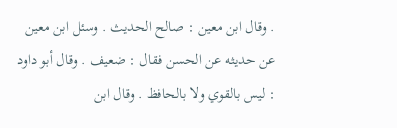. وقال ابن معين : صالح الحديث . وسئل ابن معين عن حديثه عن الحسن فقال : ضعيف . وقال أبو داود : ليس بالقوي ولا بالحافظ . وقال ابن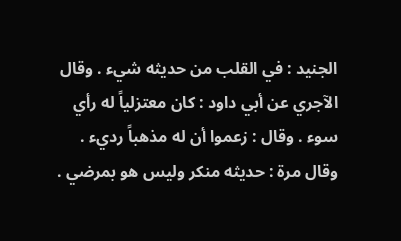الجنيد : في القلب من حديثه شيء . وقال الآجري عن أبي داود : كان معتزلياً له رأي سوء . وقال : زعموا أن له مذهباً رديء .
وقال مرة : حديثه منكر وليس هو بمرضي .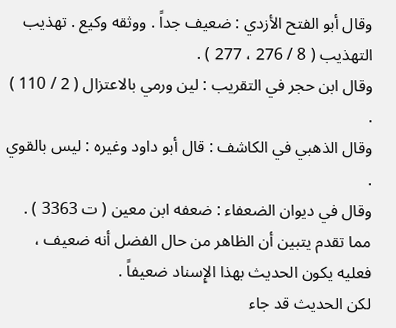وقال أبو الفتح الأزدي : ضعيف جداً . ووثقه وكيع . تهذيب التهذيب ( 8 / 276 ، 277 ) .
وقال ابن حجر في التقريب : لين ورمي بالاعتزال ( 2 / 110 ) .
وقال الذهبي في الكاشف : قال أبو داود وغيره : ليس بالقوي .
وقال في ديوان الضعفاء : ضعفه ابن معين ( ت 3363 ) .
مما تقدم يتبين أن الظاهر من حال الفضل أنه ضعيف ، فعليه يكون الحديث بهذا الإِسناد ضعيفاً .
لكن الحديث قد جاء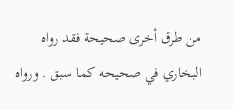من طرق أخرى صحيحة فقد رواه البخاري في صحيحه كما سبق . ورواه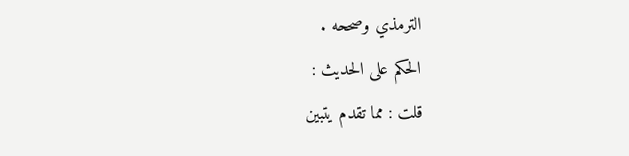الترمذي وصححه .
الحكم على الحديث :
قلت : مما تقدم يتبين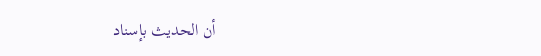أن الحديث بإسناد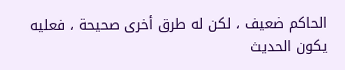الحاكم ضعيف ، لكن له طرق أخرى صحيحة ، فعليه يكون الحديث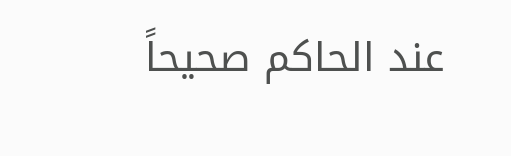عند الحاكم صحيحاً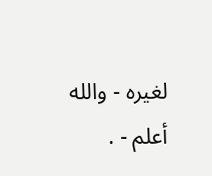لغيره - والله أعلم - .